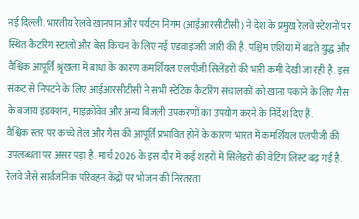नई दिल्ली. भारतीय रेलवे खानपान और पर्यटन निगम (आईआरसीटीसी) ने देश के प्रमुख रेलवे स्टेशनों पर स्थित कैटरिंग स्टालों और बेस किचन के लिए नई एडवाइजरी जारी की है. पश्चिम एशिया में बढ़ते युद्ध और वैश्विक आपूर्ति श्रृंखला में बाधा के कारण कमर्शियल एलपीजी सिलेंडरों की भारी कमी देखी जा रही है. इस संकट से निपटने के लिए आईआरसीटीसी ने सभी स्टेटिक कैटरिंग संचालकों को खाना पकाने के लिए गैस के बजाय इंडक्शन, माइक्रोवेव और अन्य बिजली उपकरणों का उपयोग करने के निर्देश दिए हैं.
वैश्विक स्तर पर कच्चे तेल और गैस की आपूर्ति प्रभावित होने के कारण भारत में कमर्शियल एलपीजी की उपलब्धता पर असर पड़ा है. मार्च 2026 के इस दौर में कई शहरों में सिलेंडरों की वेटिंग लिस्ट बढ़ गई है. रेलवे जैसे सार्वजनिक परिवहन केंद्रों पर भोजन की निरंतरता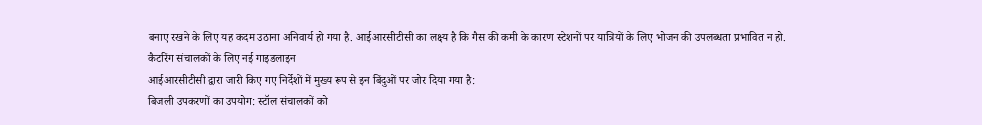बनाए रखने के लिए यह कदम उठाना अनिवार्य हो गया है. आईआरसीटीसी का लक्ष्य है कि गैस की कमी के कारण स्टेशनों पर यात्रियों के लिए भोजन की उपलब्धता प्रभावित न हो.
कैटरिंग संचालकों के लिए नई गाइडलाइन
आईआरसीटीसी द्वारा जारी किए गए निर्देशों में मुख्य रूप से इन बिंदुओं पर जोर दिया गया है:
बिजली उपकरणों का उपयोग: स्टॉल संचालकों को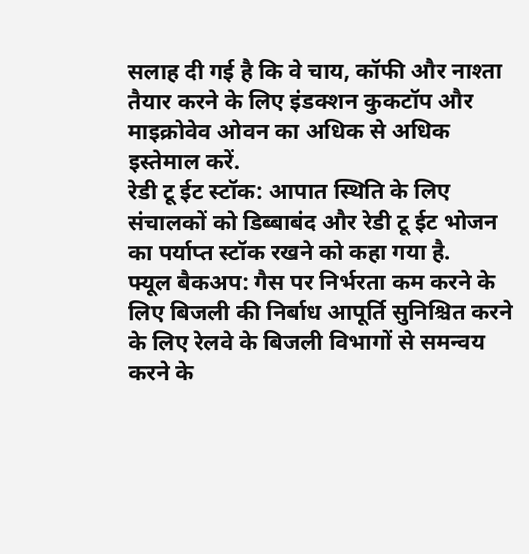सलाह दी गई है कि वे चाय, कॉफी और नाश्ता तैयार करने के लिए इंडक्शन कुकटॉप और माइक्रोवेव ओवन का अधिक से अधिक इस्तेमाल करें.
रेडी टू ईट स्टॉक: आपात स्थिति के लिए संचालकों को डिब्बाबंद और रेडी टू ईट भोजन का पर्याप्त स्टॉक रखने को कहा गया है.
फ्यूल बैकअप: गैस पर निर्भरता कम करने के लिए बिजली की निर्बाध आपूर्ति सुनिश्चित करने के लिए रेलवे के बिजली विभागों से समन्वय करने के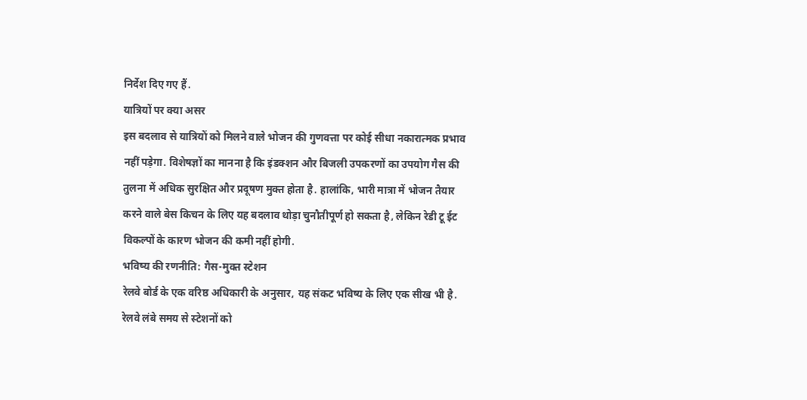निर्देश दिए गए हैं.
यात्रियों पर क्या असर
इस बदलाव से यात्रियों को मिलने वाले भोजन की गुणवत्ता पर कोई सीधा नकारात्मक प्रभाव नहीं पड़ेगा. विशेषज्ञों का मानना है कि इंडक्शन और बिजली उपकरणों का उपयोग गैस की तुलना में अधिक सुरक्षित और प्रदूषण मुक्त होता है. हालांकि, भारी मात्रा में भोजन तैयार करने वाले बेस किचन के लिए यह बदलाव थोड़ा चुनौतीपूर्ण हो सकता है, लेकिन रेडी टू ईट विकल्पों के कारण भोजन की कमी नहीं होगी.
भविष्य की रणनीति: गैस-मुक्त स्टेशन
रेलवे बोर्ड के एक वरिष्ठ अधिकारी के अनुसार, यह संकट भविष्य के लिए एक सीख भी है. रेलवे लंबे समय से स्टेशनों को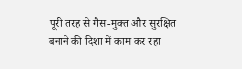पूरी तरह से गैस-मुक्त और सुरक्षित बनाने की दिशा में काम कर रहा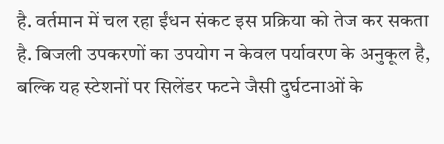है. वर्तमान में चल रहा ईंधन संकट इस प्रक्रिया को तेज कर सकता है. बिजली उपकरणों का उपयोग न केवल पर्यावरण के अनुकूल है, बल्कि यह स्टेशनों पर सिलेंडर फटने जैसी दुर्घटनाओं के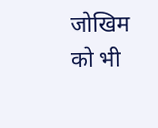जोखिम को भी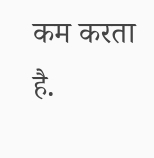कम करता है.